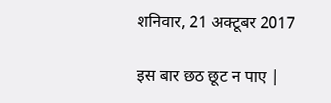शनिवार, 21 अक्टूबर 2017

इस बार छठ छूट न पाए |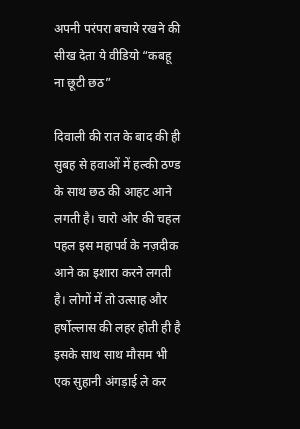अपनी परंपरा बचाये रखने की सीख देता ये वीडियो “कबहू ना छूटी छठ”

दिवाली की रात के बाद की ही सुबह से हवाओं में हल्की ठण्ड के साथ छठ की आहट आने लगती है। चारो ओर की चहल पहल इस महापर्व के नज़दीक आने का इशारा करने लगती है। लोगों में तो उत्साह और हर्षोल्लास की लहर होती ही है इसके साथ साथ मौसम भी एक सुहानी अंगड़ाई ले कर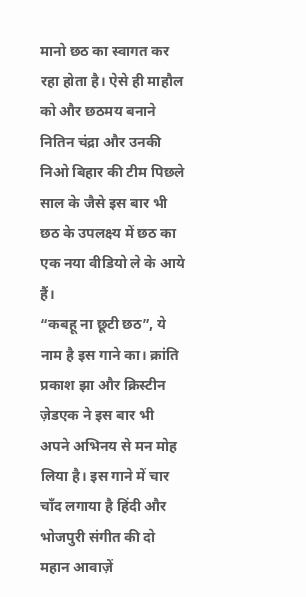मानो छठ का स्वागत कर रहा होता है। ऐसे ही माहौल को और छठमय बनाने नितिन चंद्रा और उनकी निओ बिहार की टीम पिछले साल के जैसे इस बार भी छठ के उपलक्ष्य में छठ का एक नया वीडियो ले के आये हैं।
“कबहू ना छूटी छठ”, ये नाम है इस गाने का। क्रांति प्रकाश झा और क्रिस्टीन ज़ेडएक ने इस बार भी अपने अभिनय से मन मोह लिया है। इस गाने में चार चाँद लगाया है हिंदी और भोजपुरी संगीत की दो महान आवाज़ें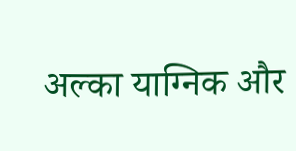अल्का याग्निक और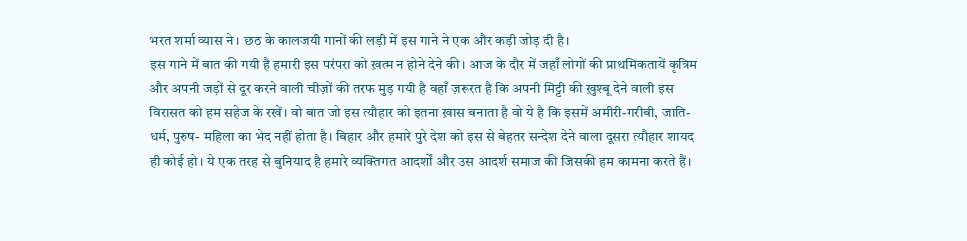भरत शर्मा व्यास ने। छठ के कालजयी गानों की लड़ी में इस गाने ने एक और कड़ी जोड़ दी है।
इस गाने में बात की गयी है हमारी इस परंपरा को ख़त्म न होने देने की। आज के दौर में जहाँ लोगों की प्राथमिकतायें कृत्रिम और अपनी जड़ों से दूर करने वाली चीज़ों की तरफ मुड़ गयी है वहाँ ज़रूरत है कि अपनी मिट्टी की ख़ुश्बू देने वाली इस विरासत को हम सहेज के रखें। वो बात जो इस त्यौहार को इतना ख़ास बनाता है वो ये है कि इसमें अमीरी-गरीबी, जाति-धर्म, पुरुष- महिला का भेद नहीं होता है। बिहार और हमारे पुरे देश को इस से बेहतर सन्देश देने वाला दूसरा त्यौहार शायद ही कोई हो। ये एक तरह से बुनियाद है हमारे व्यक्तिगत आदर्शों और उस आदर्श समाज की जिसकी हम कामना करते हैं।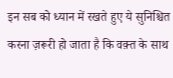इन सब को ध्यान में रखते हुए ये सुनिश्चित करना ज़रूरी हो जाता है कि वक़्त के साथ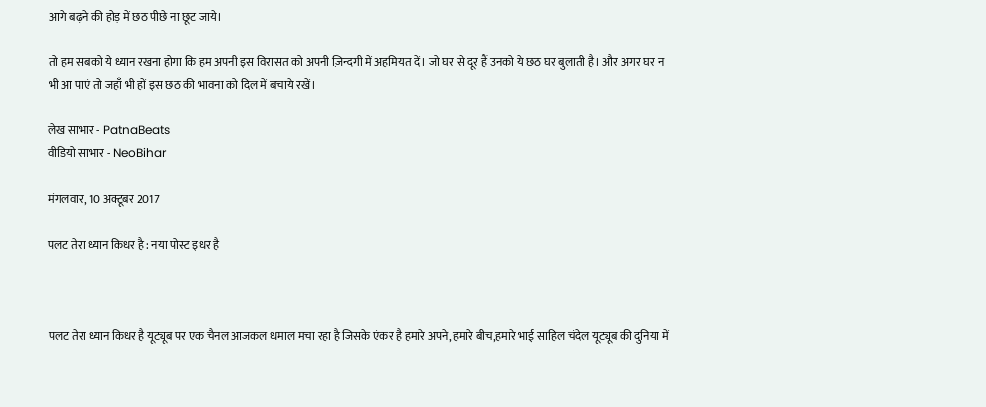आगे बढ़ने की होड़ में छठ पीछे ना छूट जाये।

तो हम सबको ये ध्यान रखना होगा कि हम अपनी इस विरासत को अपनी ज़िन्दगी में अहमियत दें। जो घर से दूर हैं उनको ये छठ घर बुलाती है। और अगर घर न भी आ पाएं तो जहाँ भी हों इस छठ की भावना को दिल में बचाये रखें।

लेख साभार - PatnaBeats
वीडियो साभार - NeoBihar

मंगलवार, 10 अक्टूबर 2017

पलट तेरा ध्यान किधर है : नया पोस्ट इधर है



पलट तेरा ध्यान किधर है यूट्यूब पर एक चैनल आजकल धमाल मचा रहा है जिसके एंकर है हमारे अपने,हमारे बीच,हमारे भाई साहिल चंदेल यूट्यूब की दुनिया में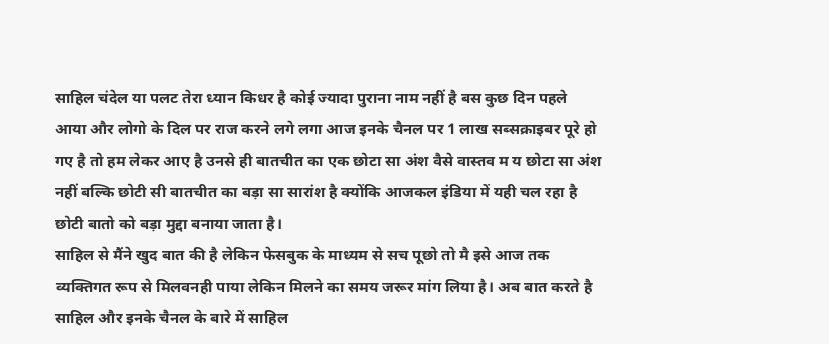साहिल चंदेल या पलट तेरा ध्यान किधर है कोई ज्यादा पुराना नाम नहीं है बस कुछ दिन पहले आया और लोगो के दिल पर राज करने लगे लगा आज इनके चैनल पर 1 लाख सब्सक्राइबर पूरे हो गए है तो हम लेकर आए है उनसे ही बातचीत का एक छोटा सा अंश वैसे वास्तव म य छोटा सा अंश नहीं बल्कि छोटी सी बातचीत का बड़ा सा सारांश है क्योंकि आजकल इंडिया में यही चल रहा है छोटी बातो को बड़ा मुद्दा बनाया जाता है।
साहिल से मैंने खुद बात की है लेकिन फेसबुक के माध्यम से सच पूछो तो मै इसे आज तक व्यक्तिगत रूप से मिलवनही पाया लेकिन मिलने का समय जरूर मांग लिया है। अब बात करते है साहिल और इनके चैनल के बारे में साहिल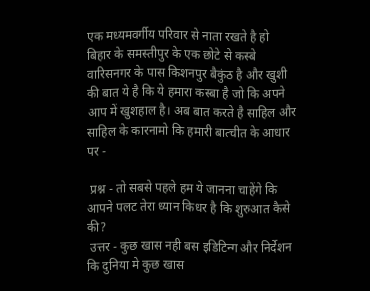एक मध्यमवर्गीय परिवार से नाता रखते है हो बिहार के समस्तीपुर के एक छोटे से कस्बे वारिसनगर के पास किशनपुर बैकुंठ है और खुशी की बात ये है कि ये हमारा कस्बा है जो कि अपने आप में खुशहाल है। अब बात करते है साहिल और साहिल के कारनामो कि हमारी बात्चीत के आधार पर -

 प्रश्न - तो सबसे पहले हम ये जानना चाहेंगे कि आपने पलट तेरा ध्यान किधर है कि शुरुआत कैसे की?
 उत्तर - कुछ खास नही बस इडिटिन्ग और निर्देशन कि दुनिया मे कुछ खास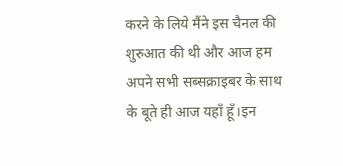करने के लिये मैंने इस चैनल की शुरुआत की थी और आज हम अपने सभी सब्सक्राइबर के साथ के बूते ही आज यहाँ हूँ।इन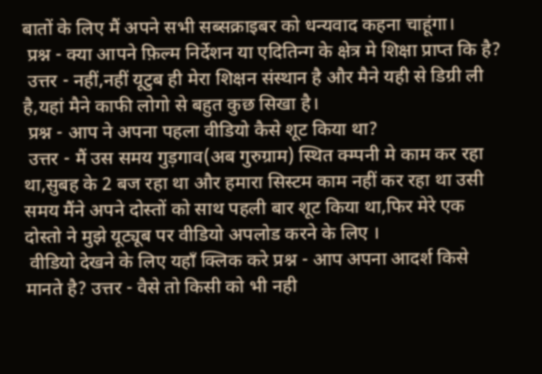बातों के लिए मैं अपने सभी सब्सक्राइबर को धन्यवाद कहना चाहूंगा।
 प्रश्न - क्या आपने फ़िल्म निर्देशन या एदितिन्ग के क्षेत्र मे शिक्षा प्राप्त कि है?
 उत्तर - नहीं,नहीं यूटुब ही मेरा शिक्षन संस्थान है और मैने यही से डिग्री ली है,यहां मैने काफी लोगो से बहुत कुछ सिखा है।
 प्रश्न - आप ने अपना पहला वीडियो कैसे शूट किया था?
 उत्तर - मैं उस समय गुड़गाव(अब गुरुग्राम) स्थित क्म्पनी मे काम कर रहा था,सुबह के 2 बज रहा था और हमारा सिस्टम काम नहीं कर रहा था उसी समय मैंने अपने दोस्तों को साथ पहली बार शूट किया था,फिर मेरे एक दोस्तो ने मुझे यूट्यूब पर वीडियो अपलोड करने के लिए ।
 वीडियो देखने के लिए यहाँ क्लिक करे प्रश्न - आप अपना आदर्श किसे मानते है? उत्तर - वैसे तो किसी को भी नही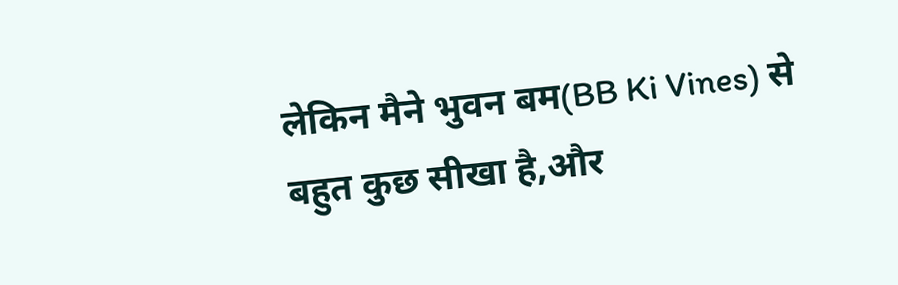लेकिन मैने भुवन बम(BB Ki Vines) से बहुत कुछ सीखा है,और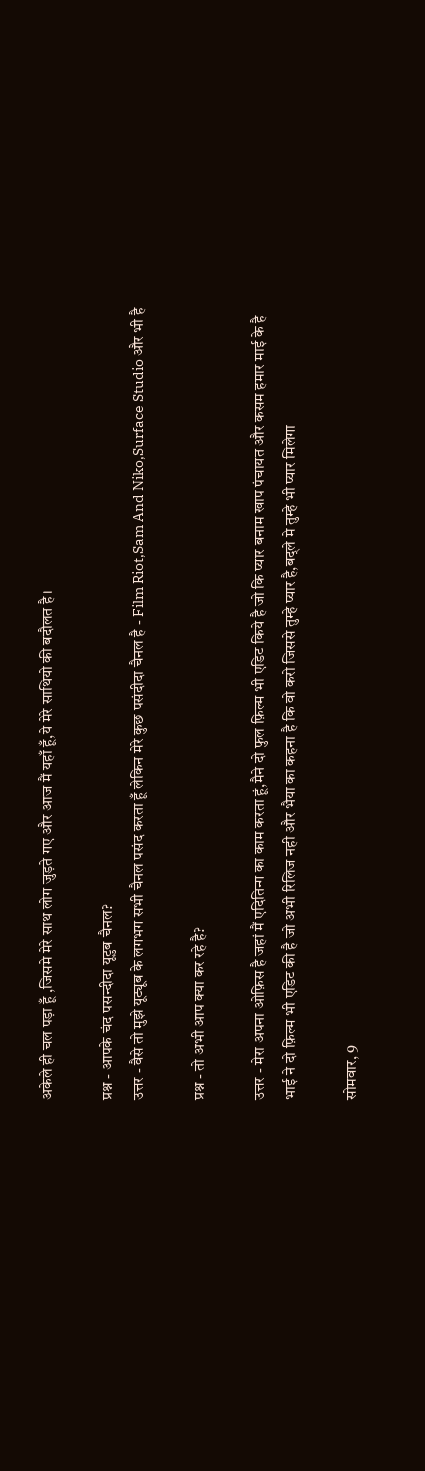अकेले ही चल पड़ा हूँ ,जिसमे मेरे साथ लोग जुड़ते गए और आज मैं यहाँ हूँ,ये मेरे साथियो की बदौलत है।

प्रश्न - आपके चंद पसन्दीदा यूटुब चैनल?
उत्तर - वैसे तो मुझे यूट्यूब के लगभग सभी चैनल पसंद करता हूँ लेकिन मेरे कुछ पसंदीदा चैनल है - Film Riot,Sam And Niko,Surface Studio और भी है

प्रश्न - तो अभी आप क्या कर रहे है?

उत्तर - मेरा अपना ओफ़िस है जहां मैं एदितिन्ग का काम करता हूं,मैने दो फुल फ़िल्म भी एडिट किये है जो कि प्यार बनाम खाप पंचायत और कसम हमार माई के है
भाई ने दो फ़िल्म भी एडिट की है जो अभी रिलिज नही और भैया का कहना है कि वो करो जिससे तुम्हे प्यार है,बद्ले मे तुम्हे भी प्यार मिलेगा

सोमवार, 9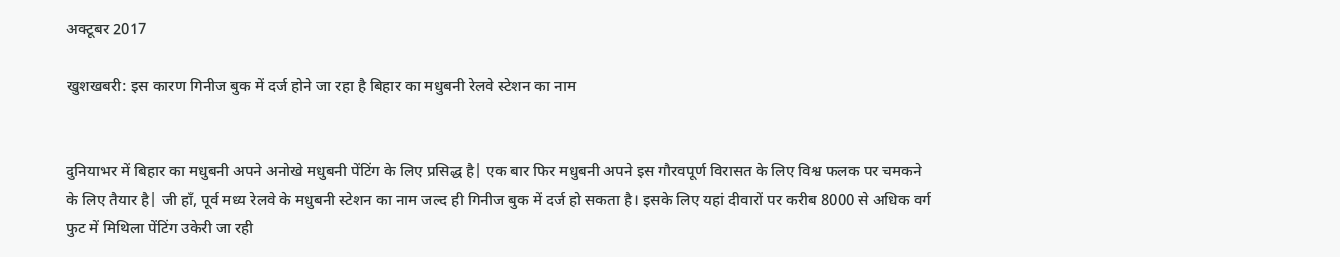अक्टूबर 2017

खुशखबरी: इस कारण गिनीज बुक में दर्ज होने जा रहा है बिहार का मधुबनी रेलवे स्टेशन का नाम


दुनियाभर में बिहार का मधुबनी अपने अनोखे मधुबनी पेंटिंग के लिए प्रसिद्ध है| एक बार फिर मधुबनी अपने इस गौरवपूर्ण विरासत के लिए विश्व फलक पर चमकने के लिए तैयार है| जी हाँ, पूर्व मध्य रेलवे के मधुबनी स्टेशन का नाम जल्द ही गिनीज बुक में दर्ज हो सकता है। इसके लिए यहां दीवारों पर करीब 8000 से अधिक वर्ग फुट में मिथिला पेंटिंग उकेरी जा रही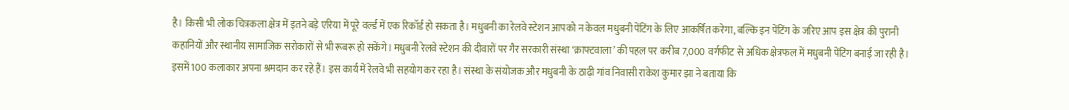है। किसी भी लोक चित्रकला क्षेत्र में इतने बड़े एरिया में पूरे वर्ल्ड में एक रिकॉर्ड हो सकता है। मधुबनी का रेलवे स्टेशन आपको न केवल मधुबनी पेंटिंग के लिए आकर्षित करेगा, बल्कि इन पेंटिंग के जरिए आप इस क्षेत्र की पुरानी कहानियों और स्थानीय सामाजिक सरोकारों से भी रूबरू हो सकेंगे। मधुबनी रेलवे स्टेशन की दीवारों पर गैर सरकारी संस्था ‘क्राफ्टवाला’ की पहल पर करीब 7,000 वर्गफीट से अधिक क्षेत्रफल में मधुबनी पेंटिंग बनाई जा रही है। इसमें 100 कलाकार अपना श्रमदान कर रहे हैं। इस कार्य में रेलवे भी सहयोग कर रहा है। संस्था के संयोजक और मधुबनी के ठाढ़ी गांव निवासी राकेश कुमार झा ने बताया कि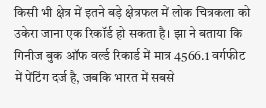किसी भी क्षेत्र में इतने बड़े क्षेत्रफल में लोक चित्रकला को उकेरा जाना एक रिकॉर्ड हो सकता है। झा ने बताया कि गिनीज बुक ऑफ वर्ल्ड रिकार्ड में मात्र 4566.1 वर्गफीट में पेंटिंग दर्ज है, जबकि भारत में सबसे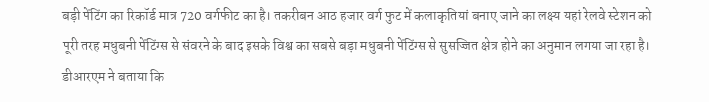बड़ी पेंटिंग का रिकॉर्ड मात्र 720 वर्गफीट का है। तकरीबन आठ हजार वर्ग फुट में कलाकृतियां बनाए जाने का लक्ष्य यहां रेलवे स्टेशन को पूरी तरह मधुबनी पेंटिंग्स से संवरने के बाद इसके विश्व का सबसे बड़ा मधुबनी पेंटिंग्स से सुसज्जित क्षेत्र होने का अनुमान लगया जा रहा है। डीआरएम ने बताया कि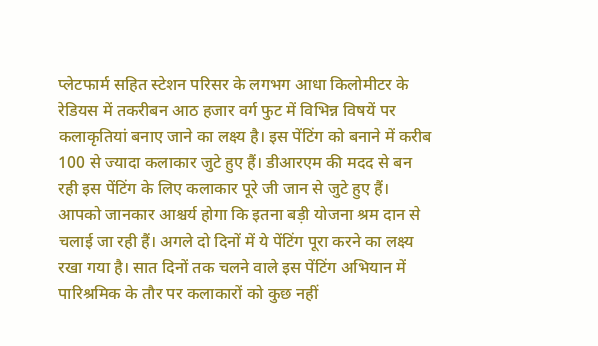प्लेटफार्म सहित स्टेशन परिसर के लगभग आधा किलोमीटर के रेडियस में तकरीबन आठ हजार वर्ग फुट में विभिन्न विषयें पर कलाकृतियां बनाए जाने का लक्ष्य है। इस पेंटिंग को बनाने में करीब 100 से ज्यादा कलाकार जुटे हुए हैं। डीआरएम की मदद से बन रही इस पेंटिंग के लिए कलाकार पूरे जी जान से जुटे हुए हैं। आपको जानकार आश्चर्य होगा कि इतना बड़ी योजना श्रम दान से चलाई जा रही हैं। अगले दो दिनों में ये पेंटिंग पूरा करने का लक्ष्य रखा गया है। सात दिनों तक चलने वाले इस पेंटिंग अभियान में पारिश्रमिक के तौर पर कलाकारों को कुछ नहीं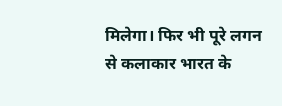मिलेगा। फिर भी पूरे लगन से कलाकार भारत के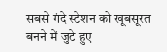सबसे गंदे स्टेशन को खूबसूरत बनने में जुटे हुए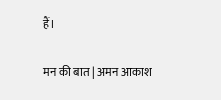हैं।

मन की बात | अमन आकाश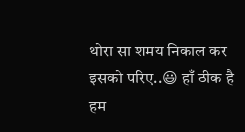थोरा सा शमय निकाल कर इसको परिए..😃 हाँ ठीक है हम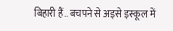बिहारी हैं.. बचपने से अइसे इस्कूल में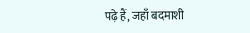पढ़े हैं, जहाँ बदमाशी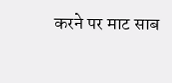करने पर माट साब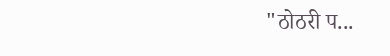"ठोठरी प...